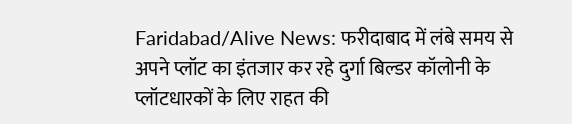Faridabad/Alive News: फरीदाबाद में लंबे समय से अपने प्लॉट का इंतजार कर रहे दुर्गा बिल्डर कॉलोनी के प्लॉटधारकों के लिए राहत की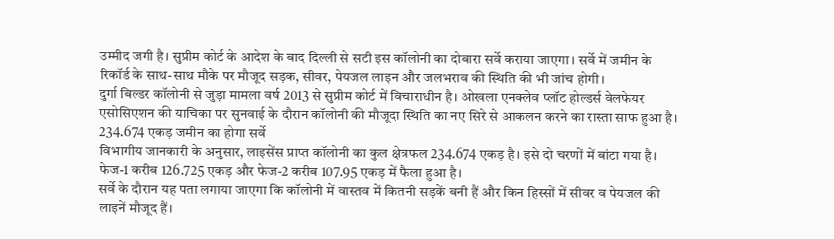उम्मीद जगी है। सुप्रीम कोर्ट के आदेश के बाद दिल्ली से सटी इस कॉलोनी का दोबारा सर्वे कराया जाएगा। सर्वे में जमीन के रिकॉर्ड के साथ-साथ मौके पर मौजूद सड़क, सीवर, पेयजल लाइन और जलभराव की स्थिति की भी जांच होगी।
दुर्गा बिल्डर कॉलोनी से जुड़ा मामला वर्ष 2013 से सुप्रीम कोर्ट में विचाराधीन है। ओखला एनक्लेव प्लॉट होल्डर्स वेलफेयर एसोसिएशन की याचिका पर सुनवाई के दौरान कॉलोनी की मौजूदा स्थिति का नए सिरे से आकलन करने का रास्ता साफ हुआ है।
234.674 एकड़ जमीन का होगा सर्वे
विभागीय जानकारी के अनुसार, लाइसेंस प्राप्त कॉलोनी का कुल क्षेत्रफल 234.674 एकड़ है। इसे दो चरणों में बांटा गया है। फेज-1 करीब 126.725 एकड़ और फेज-2 करीब 107.95 एकड़ में फैला हुआ है।
सर्वे के दौरान यह पता लगाया जाएगा कि कॉलोनी में वास्तव में कितनी सड़कें बनी हैं और किन हिस्सों में सीवर व पेयजल की लाइनें मौजूद हैं।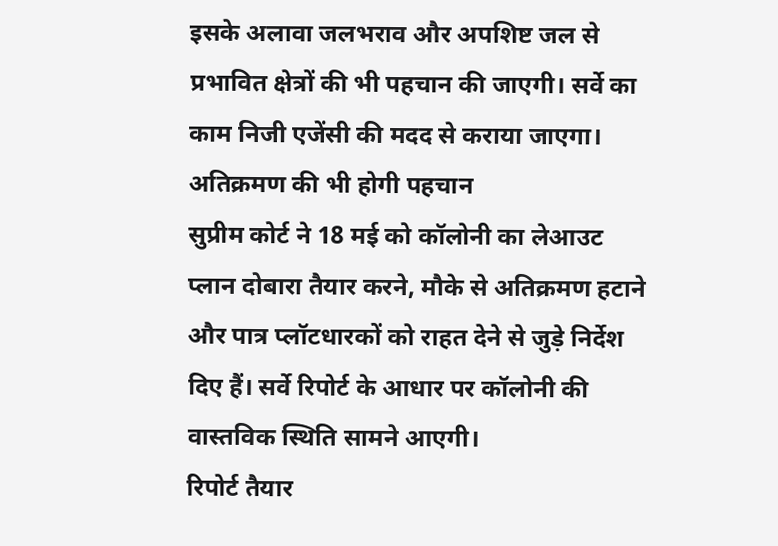इसके अलावा जलभराव और अपशिष्ट जल से प्रभावित क्षेत्रों की भी पहचान की जाएगी। सर्वे का काम निजी एजेंसी की मदद से कराया जाएगा।
अतिक्रमण की भी होगी पहचान
सुप्रीम कोर्ट ने 18 मई को कॉलोनी का लेआउट प्लान दोबारा तैयार करने, मौके से अतिक्रमण हटाने और पात्र प्लॉटधारकों को राहत देने से जुड़े निर्देश दिए हैं। सर्वे रिपोर्ट के आधार पर कॉलोनी की वास्तविक स्थिति सामने आएगी।
रिपोर्ट तैयार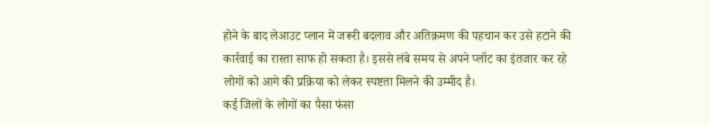होने के बाद लेआउट प्लान में जरूरी बदलाव और अतिक्रमण की पहचान कर उसे हटाने की कार्रवाई का रास्ता साफ हो सकता है। इससे लंबे समय से अपने प्लॉट का इंतजार कर रहे लोगों को आगे की प्रक्रिया को लेकर स्पष्टता मिलने की उम्मीद है।
कई जिलों के लोगों का पैसा फंसा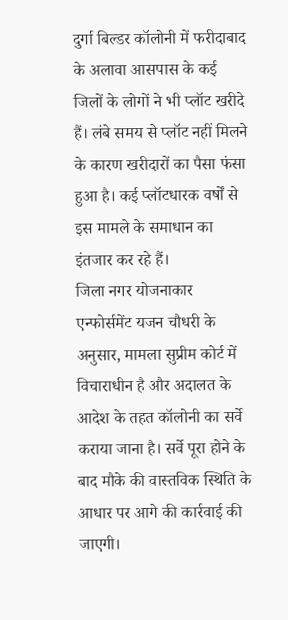दुर्गा बिल्डर कॉलोनी में फरीदाबाद के अलावा आसपास के कई जिलों के लोगों ने भी प्लॉट खरीदे हैं। लंबे समय से प्लॉट नहीं मिलने के कारण खरीदारों का पैसा फंसा हुआ है। कई प्लॉटधारक वर्षों से इस मामले के समाधान का इंतजार कर रहे हैं।
जिला नगर योजनाकार एन्फोर्समेंट यजन चौधरी के अनुसार, मामला सुप्रीम कोर्ट में विचाराधीन है और अदालत के आदेश के तहत कॉलोनी का सर्वे कराया जाना है। सर्वे पूरा होने के बाद मौके की वास्तविक स्थिति के आधार पर आगे की कार्रवाई की जाएगी।